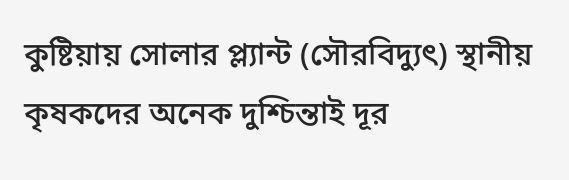কুষ্টিয়ায় সোলার প্ল্যান্ট (সৌরবিদ্যুৎ) স্থানীয় কৃষকদের অনেক দুশ্চিন্তাই দূর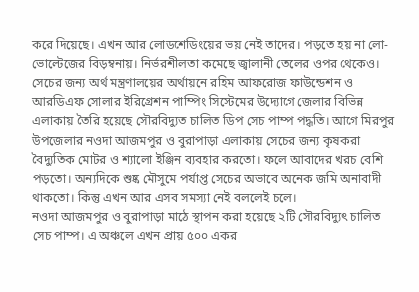করে দিয়েছে। এখন আর লোডশেডিংয়ের ভয় নেই তাদের। পড়তে হয় না লো-ভোল্টেজের বিড়ম্বনায়। নির্ভরশীলতা কমেছে জ্বালানী তেলের ওপর থেকেও।
সেচের জন্য অর্থ মন্ত্রণালয়ের অর্থায়নে রহিম আফরোজ ফাউন্ডেশন ও আরডিএফ সোলার ইরিগ্রেশন পাম্পিং সিস্টেমের উদ্যোগে জেলার বিভিন্ন এলাকায় তৈরি হয়েছে সৌরবিদ্যুত চালিত ডিপ সেচ পাম্প পদ্ধতি। আগে মিরপুর উপজেলার নওদা আজমপুর ও বুরাপাড়া এলাকায় সেচের জন্য কৃষকরা বৈদ্যুতিক মোটর ও শ্যালো ইঞ্জিন ব্যবহার করতো। ফলে আবাদের খরচ বেশি পড়তো। অন্যদিকে শুষ্ক মৌসুমে পর্যাপ্ত সেচের অভাবে অনেক জমি অনাবাদী থাকতো। কিন্তু এখন আর এসব সমস্যা নেই বললেই চলে।
নওদা আজমপুর ও বুরাপাড়া মাঠে স্থাপন করা হয়েছে ২টি সৌরবিদ্যুৎ চালিত সেচ পাম্প। এ অঞ্চলে এখন প্রায় ৫০০ একর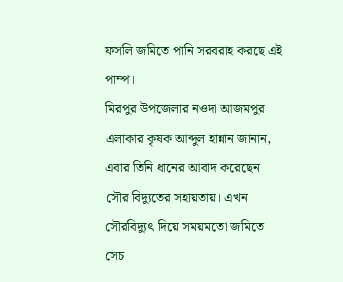ফসলি জমিতে পানি সরবরাহ করছে এই পাম্প।
মিরপুর উপজেলার নওদা আজমপুর এলাকার কৃষক আব্দুল হান্নান জানান, এবার তিনি ধানের আবাদ করেছেন সৌর বিদ্যুতের সহায়তায়। এখন সৌরবিদ্যুৎ দিয়ে সময়মতো জমিতে সেচ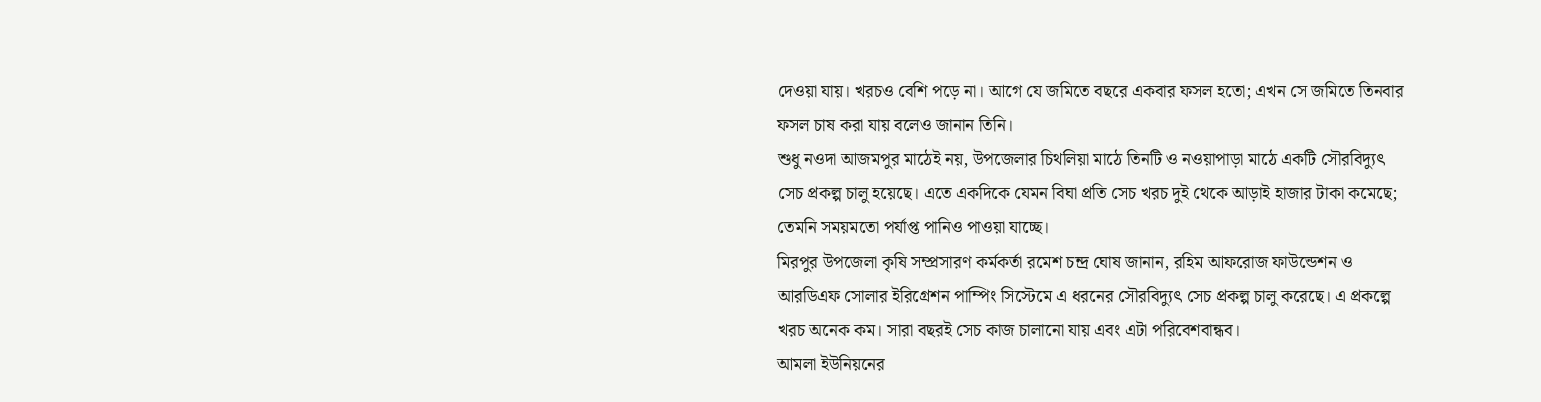দেওয়া যায়। খরচও বেশি পড়ে না। আগে যে জমিতে বছরে একবার ফসল হতো; এখন সে জমিতে তিনবার ফসল চাষ করা যায় বলেও জানান তিনি।
শুধু নওদা আজমপুর মাঠেই নয়, উপজেলার চিথলিয়া মাঠে তিনটি ও নওয়াপাড়া মাঠে একটি সৌরবিদ্যুৎ সেচ প্রকল্প চালু হয়েছে। এতে একদিকে যেমন বিঘা প্রতি সেচ খরচ দুই থেকে আড়াই হাজার টাকা কমেছে; তেমনি সময়মতো পর্যাপ্ত পানিও পাওয়া যাচ্ছে।
মিরপুর উপজেলা কৃষি সম্প্রসারণ কর্মকর্তা রমেশ চন্দ্র ঘোষ জানান, রহিম আফরোজ ফাউন্ডেশন ও আরডিএফ সোলার ইরিগ্রেশন পাম্পিং সিস্টেমে এ ধরনের সৌরবিদ্যুৎ সেচ প্রকল্প চালু করেছে। এ প্রকল্পে খরচ অনেক কম। সারা বছরই সেচ কাজ চালানো যায় এবং এটা পরিবেশবান্ধব।
আমলা ইউনিয়নের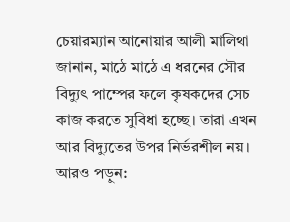চেয়ারম্যান আনোয়ার আলী মালিথা জানান, মাঠে মাঠে এ ধরনের সৌর বিদ্যুৎ পাম্পের ফলে কৃষকদের সেচ কাজ করতে সুবিধা হচ্ছে। তারা এখন আর বিদ্যুতের উপর নির্ভরশীল নয়।
আরও পড়ুন: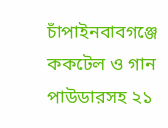চাঁপাইনবাবগঞ্জে ককটেল ও গান পাউডারসহ ২১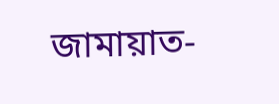জামায়াত-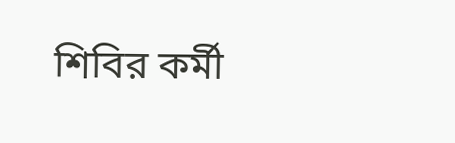শিবির কর্মী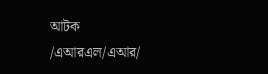আটক
/এআরএল/এআর/